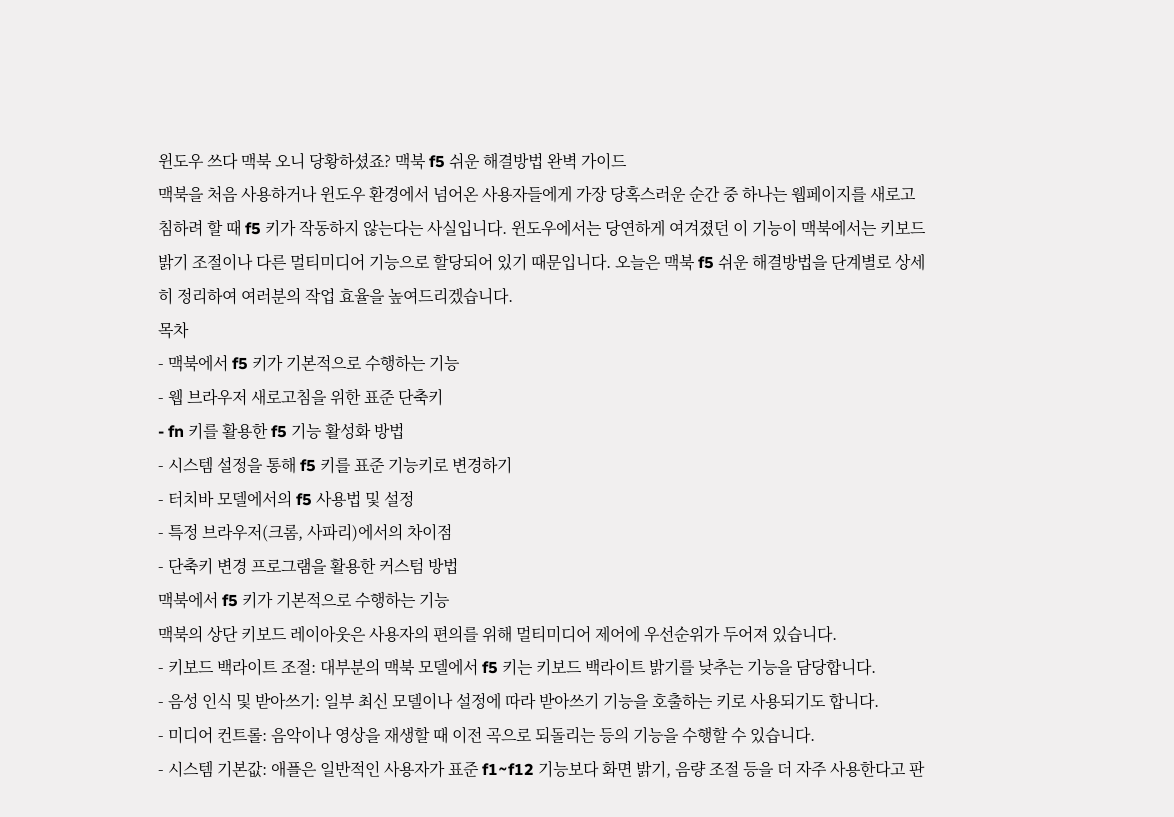윈도우 쓰다 맥북 오니 당황하셨죠? 맥북 f5 쉬운 해결방법 완벽 가이드
맥북을 처음 사용하거나 윈도우 환경에서 넘어온 사용자들에게 가장 당혹스러운 순간 중 하나는 웹페이지를 새로고침하려 할 때 f5 키가 작동하지 않는다는 사실입니다. 윈도우에서는 당연하게 여겨졌던 이 기능이 맥북에서는 키보드 밝기 조절이나 다른 멀티미디어 기능으로 할당되어 있기 때문입니다. 오늘은 맥북 f5 쉬운 해결방법을 단계별로 상세히 정리하여 여러분의 작업 효율을 높여드리겠습니다.
목차
- 맥북에서 f5 키가 기본적으로 수행하는 기능
- 웹 브라우저 새로고침을 위한 표준 단축키
- fn 키를 활용한 f5 기능 활성화 방법
- 시스템 설정을 통해 f5 키를 표준 기능키로 변경하기
- 터치바 모델에서의 f5 사용법 및 설정
- 특정 브라우저(크롬, 사파리)에서의 차이점
- 단축키 변경 프로그램을 활용한 커스텀 방법
맥북에서 f5 키가 기본적으로 수행하는 기능
맥북의 상단 키보드 레이아웃은 사용자의 편의를 위해 멀티미디어 제어에 우선순위가 두어져 있습니다.
- 키보드 백라이트 조절: 대부분의 맥북 모델에서 f5 키는 키보드 백라이트 밝기를 낮추는 기능을 담당합니다.
- 음성 인식 및 받아쓰기: 일부 최신 모델이나 설정에 따라 받아쓰기 기능을 호출하는 키로 사용되기도 합니다.
- 미디어 컨트롤: 음악이나 영상을 재생할 때 이전 곡으로 되돌리는 등의 기능을 수행할 수 있습니다.
- 시스템 기본값: 애플은 일반적인 사용자가 표준 f1~f12 기능보다 화면 밝기, 음량 조절 등을 더 자주 사용한다고 판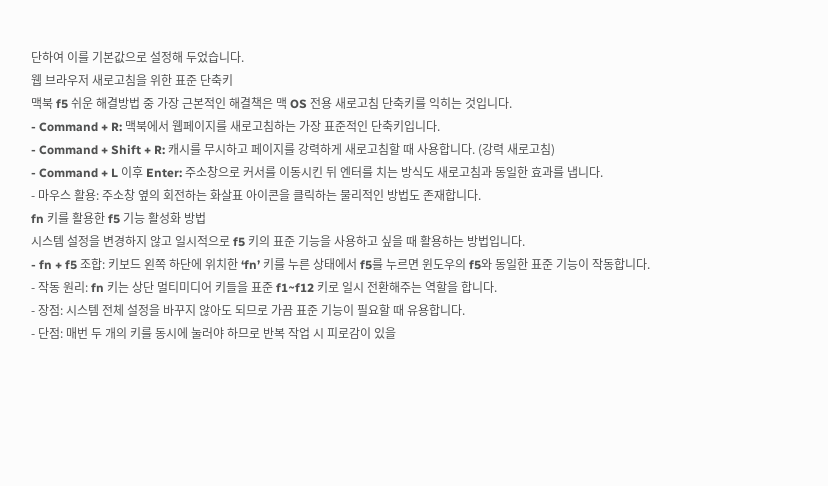단하여 이를 기본값으로 설정해 두었습니다.
웹 브라우저 새로고침을 위한 표준 단축키
맥북 f5 쉬운 해결방법 중 가장 근본적인 해결책은 맥 OS 전용 새로고침 단축키를 익히는 것입니다.
- Command + R: 맥북에서 웹페이지를 새로고침하는 가장 표준적인 단축키입니다.
- Command + Shift + R: 캐시를 무시하고 페이지를 강력하게 새로고침할 때 사용합니다. (강력 새로고침)
- Command + L 이후 Enter: 주소창으로 커서를 이동시킨 뒤 엔터를 치는 방식도 새로고침과 동일한 효과를 냅니다.
- 마우스 활용: 주소창 옆의 회전하는 화살표 아이콘을 클릭하는 물리적인 방법도 존재합니다.
fn 키를 활용한 f5 기능 활성화 방법
시스템 설정을 변경하지 않고 일시적으로 f5 키의 표준 기능을 사용하고 싶을 때 활용하는 방법입니다.
- fn + f5 조합: 키보드 왼쪽 하단에 위치한 ‘fn’ 키를 누른 상태에서 f5를 누르면 윈도우의 f5와 동일한 표준 기능이 작동합니다.
- 작동 원리: fn 키는 상단 멀티미디어 키들을 표준 f1~f12 키로 일시 전환해주는 역할을 합니다.
- 장점: 시스템 전체 설정을 바꾸지 않아도 되므로 가끔 표준 기능이 필요할 때 유용합니다.
- 단점: 매번 두 개의 키를 동시에 눌러야 하므로 반복 작업 시 피로감이 있을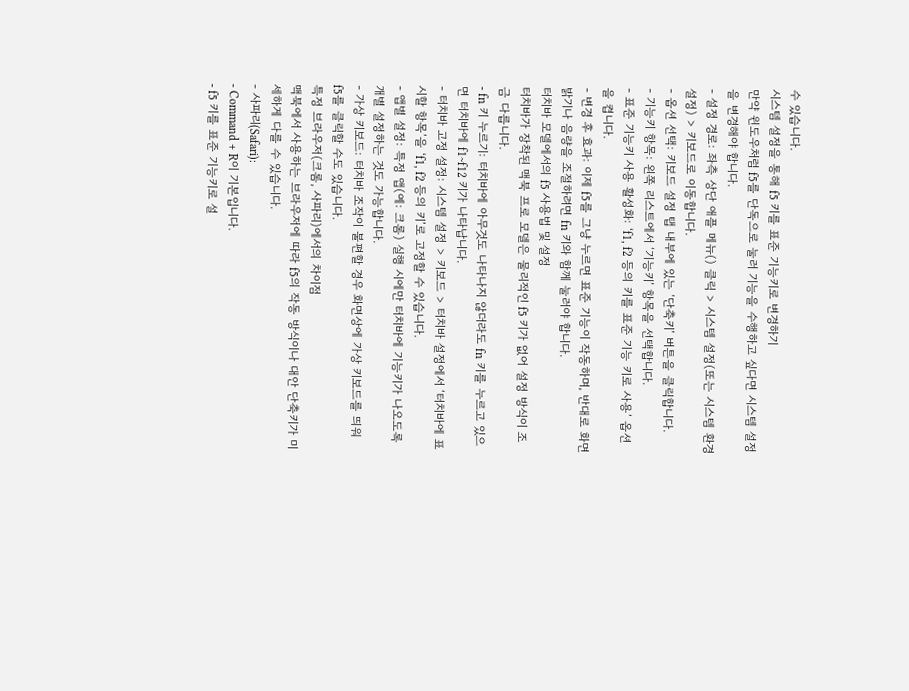수 있습니다.
시스템 설정을 통해 f5 키를 표준 기능키로 변경하기
만약 윈도우처럼 f5를 단독으로 눌러 기능을 수행하고 싶다면 시스템 설정을 변경해야 합니다.
- 설정 경로: 좌측 상단 애플 메뉴() 클릭 > 시스템 설정(또는 시스템 환경설정) > 키보드로 이동합니다.
- 옵션 선택: 키보드 설정 탭 내부에 있는 ‘단축키’ 버튼을 클릭합니다.
- 기능키 항목: 왼쪽 리스트에서 ‘기능키’ 항목을 선택합니다.
- 표준 기능키 사용 활성화: ‘f1, f2 등의 키를 표준 기능 키로 사용’ 옵션을 켭니다.
- 변경 후 효과: 이제 f5를 그냥 누르면 표준 기능이 작동하며, 반대로 화면 밝기나 음량을 조절하려면 fn 키와 함께 눌러야 합니다.
터치바 모델에서의 f5 사용법 및 설정
터치바가 장착된 맥북 프로 모델은 물리적인 f5 키가 없어 설정 방식이 조금 다릅니다.
- fn 키 누르기: 터치바에 아무것도 나타나지 않더라도 fn 키를 누르고 있으면 터치바에 f1~f12 키가 나타납니다.
- 터치바 고정 설정: 시스템 설정 > 키보드 > 터치바 설정에서 ‘터치바에 표시할 항목’을 ‘f1, f2 등의 키’로 고정할 수 있습니다.
- 앱별 설정: 특정 앱(예: 크롬) 실행 시에만 터치바에 기능키가 나오도록 개별 설정하는 것도 가능합니다.
- 가상 키보드: 터치바 조작이 불편할 경우 화면상에 가상 키보드를 띄워 f5를 클릭할 수도 있습니다.
특정 브라우저(크롬, 사파리)에서의 차이점
맥북에서 사용하는 브라우저에 따라 f5의 작동 방식이나 대안 단축키가 미세하게 다를 수 있습니다.
- 사파리(Safari):
- Command + R이 기본입니다.
- f5 키를 표준 기능키로 설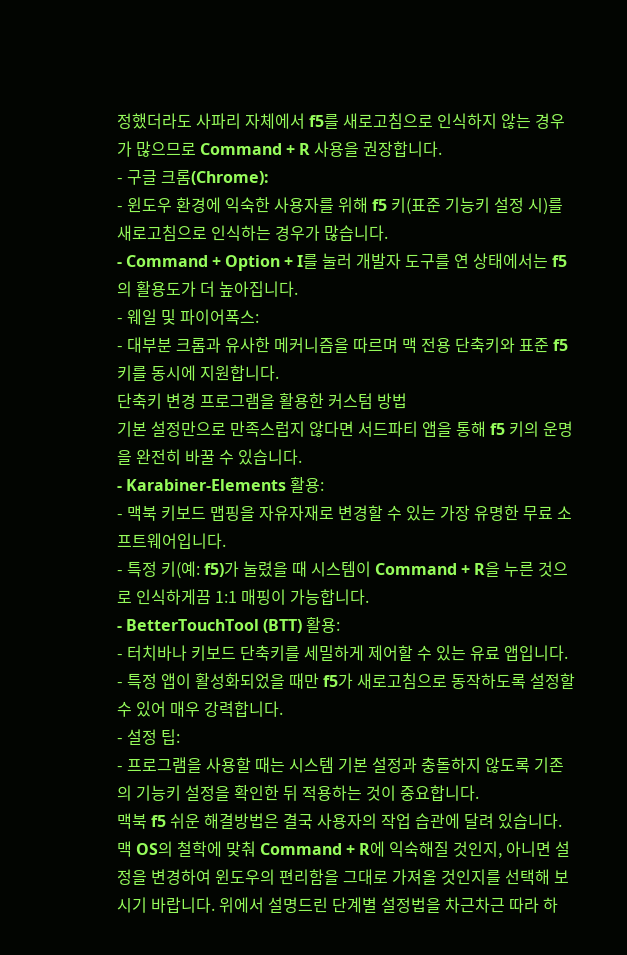정했더라도 사파리 자체에서 f5를 새로고침으로 인식하지 않는 경우가 많으므로 Command + R 사용을 권장합니다.
- 구글 크롬(Chrome):
- 윈도우 환경에 익숙한 사용자를 위해 f5 키(표준 기능키 설정 시)를 새로고침으로 인식하는 경우가 많습니다.
- Command + Option + I를 눌러 개발자 도구를 연 상태에서는 f5의 활용도가 더 높아집니다.
- 웨일 및 파이어폭스:
- 대부분 크롬과 유사한 메커니즘을 따르며 맥 전용 단축키와 표준 f5 키를 동시에 지원합니다.
단축키 변경 프로그램을 활용한 커스텀 방법
기본 설정만으로 만족스럽지 않다면 서드파티 앱을 통해 f5 키의 운명을 완전히 바꿀 수 있습니다.
- Karabiner-Elements 활용:
- 맥북 키보드 맵핑을 자유자재로 변경할 수 있는 가장 유명한 무료 소프트웨어입니다.
- 특정 키(예: f5)가 눌렸을 때 시스템이 Command + R을 누른 것으로 인식하게끔 1:1 매핑이 가능합니다.
- BetterTouchTool (BTT) 활용:
- 터치바나 키보드 단축키를 세밀하게 제어할 수 있는 유료 앱입니다.
- 특정 앱이 활성화되었을 때만 f5가 새로고침으로 동작하도록 설정할 수 있어 매우 강력합니다.
- 설정 팁:
- 프로그램을 사용할 때는 시스템 기본 설정과 충돌하지 않도록 기존의 기능키 설정을 확인한 뒤 적용하는 것이 중요합니다.
맥북 f5 쉬운 해결방법은 결국 사용자의 작업 습관에 달려 있습니다. 맥 OS의 철학에 맞춰 Command + R에 익숙해질 것인지, 아니면 설정을 변경하여 윈도우의 편리함을 그대로 가져올 것인지를 선택해 보시기 바랍니다. 위에서 설명드린 단계별 설정법을 차근차근 따라 하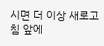시면 더 이상 새로고침 앞에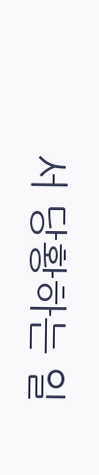서 당황하는 일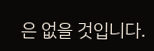은 없을 것입니다.